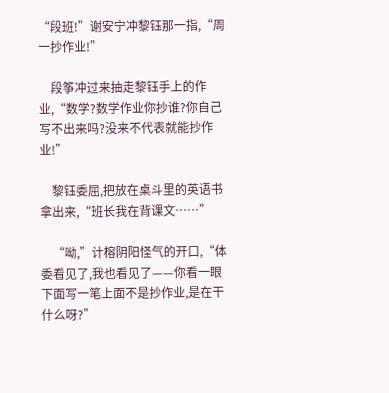“段班!”谢安宁冲黎钰那一指,“周一抄作业!”

    段筝冲过来抽走黎钰手上的作业,“数学?数学作业你抄谁?你自己写不出来吗?没来不代表就能抄作业!”

    黎钰委屈,把放在桌斗里的英语书拿出来,“班长我在背课文……”

    “呦,”计榕阴阳怪气的开口,“体委看见了,我也看见了——你看一眼下面写一笔上面不是抄作业,是在干什么呀?”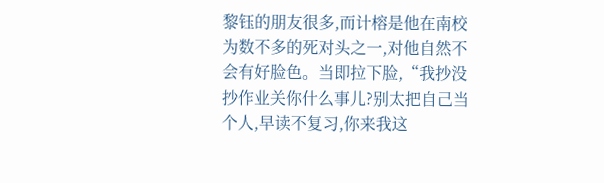黎钰的朋友很多,而计榕是他在南校为数不多的死对头之一,对他自然不会有好脸色。当即拉下脸,“我抄没抄作业关你什么事儿?别太把自己当个人,早读不复习,你来我这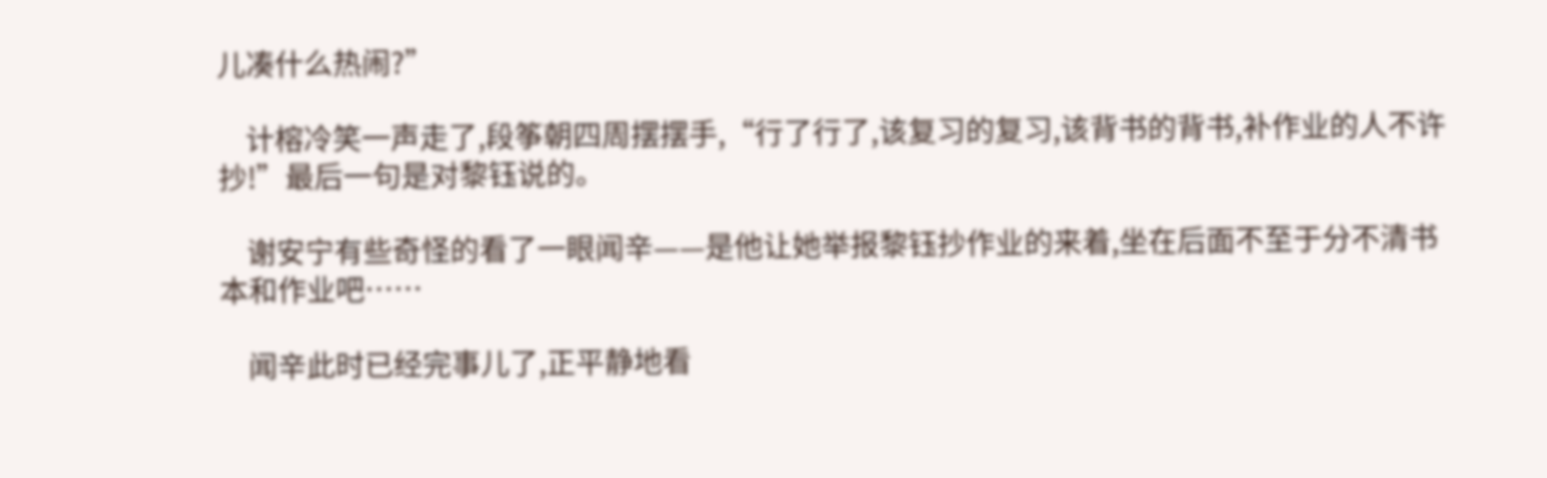儿凑什么热闹?”

    计榕冷笑一声走了,段筝朝四周摆摆手,“行了行了,该复习的复习,该背书的背书,补作业的人不许抄!”最后一句是对黎钰说的。

    谢安宁有些奇怪的看了一眼闻辛——是他让她举报黎钰抄作业的来着,坐在后面不至于分不清书本和作业吧……

    闻辛此时已经完事儿了,正平静地看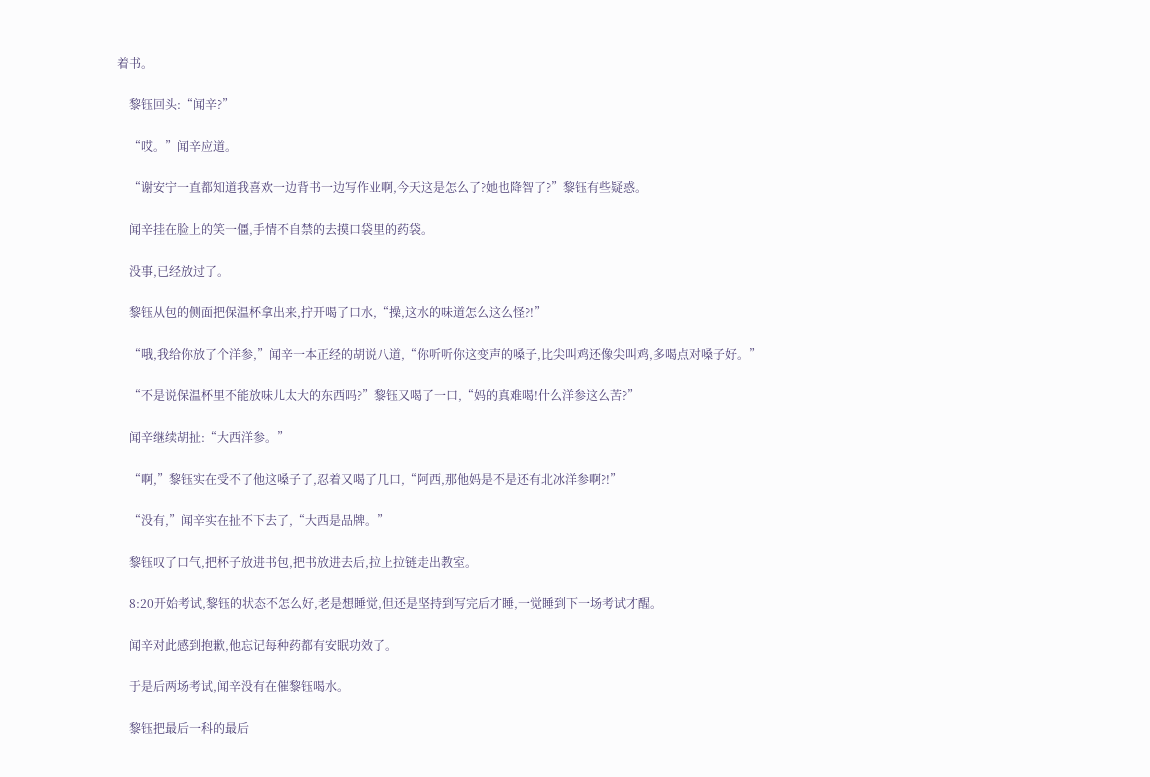着书。

    黎钰回头:“闻辛?”

    “哎。”闻辛应道。

    “谢安宁一直都知道我喜欢一边背书一边写作业啊,今天这是怎么了?她也降智了?”黎钰有些疑惑。

    闻辛挂在脸上的笑一僵,手情不自禁的去摸口袋里的药袋。

    没事,已经放过了。

    黎钰从包的侧面把保温杯拿出来,拧开喝了口水,“操,这水的味道怎么这么怪?!”

    “哦,我给你放了个洋参,”闻辛一本正经的胡说八道,“你听听你这变声的嗓子,比尖叫鸡还像尖叫鸡,多喝点对嗓子好。”

    “不是说保温杯里不能放味儿太大的东西吗?”黎钰又喝了一口,“妈的真难喝!什么洋参这么苦?”

    闻辛继续胡扯:“大西洋参。”

    “啊,”黎钰实在受不了他这嗓子了,忍着又喝了几口,“阿西,那他妈是不是还有北冰洋参啊?!”

    “没有,”闻辛实在扯不下去了,“大西是品牌。”

    黎钰叹了口气,把杯子放进书包,把书放进去后,拉上拉链走出教室。

    8:20开始考试,黎钰的状态不怎么好,老是想睡觉,但还是坚持到写完后才睡,一觉睡到下一场考试才醒。

    闻辛对此感到抱歉,他忘记每种药都有安眠功效了。

    于是后两场考试,闻辛没有在催黎钰喝水。

    黎钰把最后一科的最后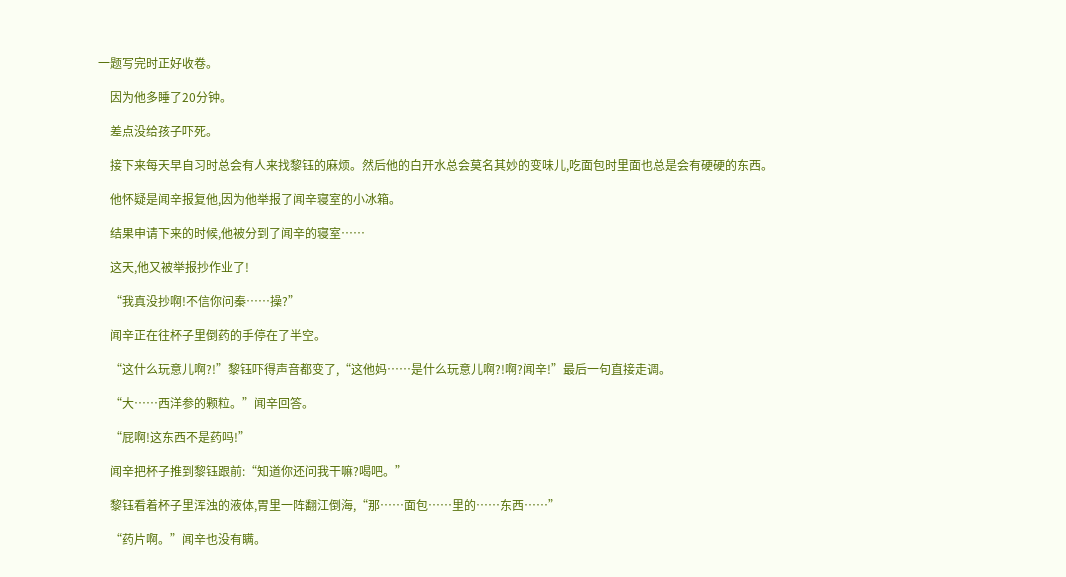一题写完时正好收卷。

    因为他多睡了20分钟。

    差点没给孩子吓死。

    接下来每天早自习时总会有人来找黎钰的麻烦。然后他的白开水总会莫名其妙的变味儿,吃面包时里面也总是会有硬硬的东西。

    他怀疑是闻辛报复他,因为他举报了闻辛寝室的小冰箱。

    结果申请下来的时候,他被分到了闻辛的寝室……

    这天,他又被举报抄作业了!

    “我真没抄啊!不信你问秦……操?”

    闻辛正在往杯子里倒药的手停在了半空。

    “这什么玩意儿啊?!”黎钰吓得声音都变了,“这他妈……是什么玩意儿啊?!啊?闻辛!”最后一句直接走调。

    “大……西洋参的颗粒。”闻辛回答。

    “屁啊!这东西不是药吗!”

    闻辛把杯子推到黎钰跟前:“知道你还问我干嘛?喝吧。”

    黎钰看着杯子里浑浊的液体,胃里一阵翻江倒海,“那……面包……里的……东西……”

    “药片啊。”闻辛也没有瞒。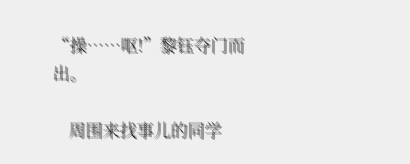“操……呕!”黎钰夺门而出。

    周围来找事儿的同学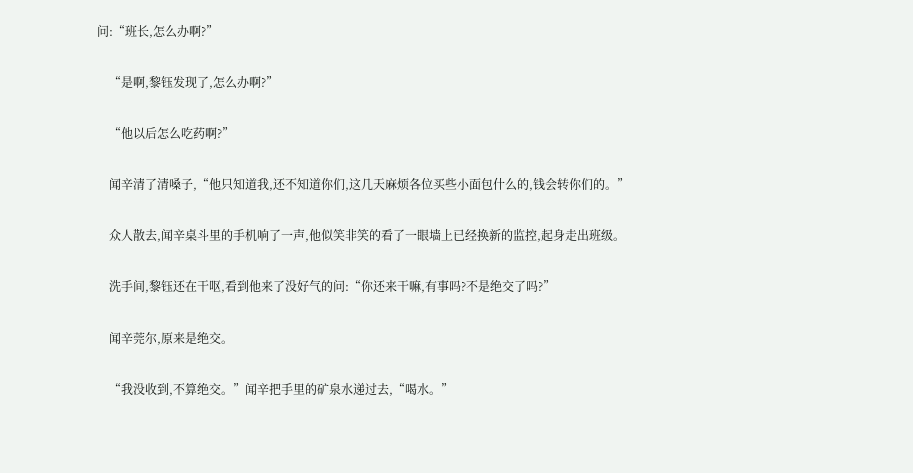问:“班长,怎么办啊?”

    “是啊,黎钰发现了,怎么办啊?”

    “他以后怎么吃药啊?”

    闻辛清了清嗓子,“他只知道我,还不知道你们,这几天麻烦各位买些小面包什么的,钱会转你们的。”

    众人散去,闻辛桌斗里的手机响了一声,他似笑非笑的看了一眼墙上已经换新的监控,起身走出班级。

    洗手间,黎钰还在干呕,看到他来了没好气的问:“你还来干嘛,有事吗?不是绝交了吗?”

    闻辛莞尔,原来是绝交。

    “我没收到,不算绝交。”闻辛把手里的矿泉水递过去,“喝水。”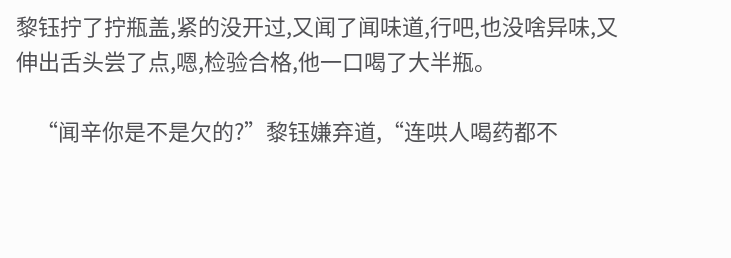黎钰拧了拧瓶盖,紧的没开过,又闻了闻味道,行吧,也没啥异味,又伸出舌头尝了点,嗯,检验合格,他一口喝了大半瓶。

    “闻辛你是不是欠的?”黎钰嫌弃道,“连哄人喝药都不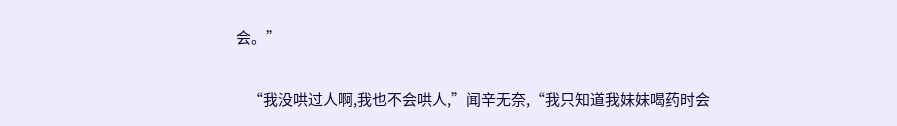会。”

    “我没哄过人啊,我也不会哄人,”闻辛无奈,“我只知道我妹妹喝药时会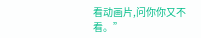看动画片,问你你又不看。”